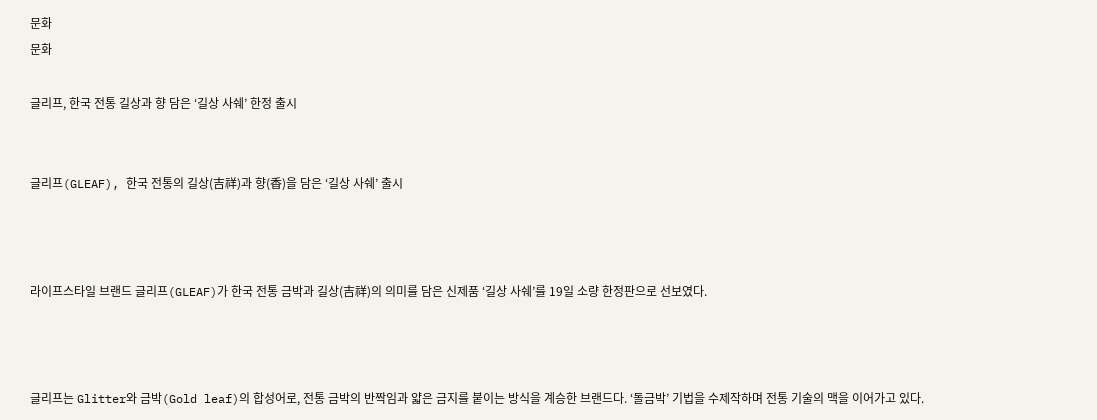문화
문화

글리프, 한국 전통 길상과 향 담은 ‘길상 사쉐’ 한정 출시


글리프(GLEAF), 한국 전통의 길상(吉祥)과 향(香)을 담은 ‘길상 사쉐’ 출시



라이프스타일 브랜드 글리프(GLEAF)가 한국 전통 금박과 길상(吉祥)의 의미를 담은 신제품 ‘길상 사쉐’를 19일 소량 한정판으로 선보였다.



글리프는 Glitter와 금박(Gold leaf)의 합성어로, 전통 금박의 반짝임과 얇은 금지를 붙이는 방식을 계승한 브랜드다. ‘돌금박’ 기법을 수제작하며 전통 기술의 맥을 이어가고 있다.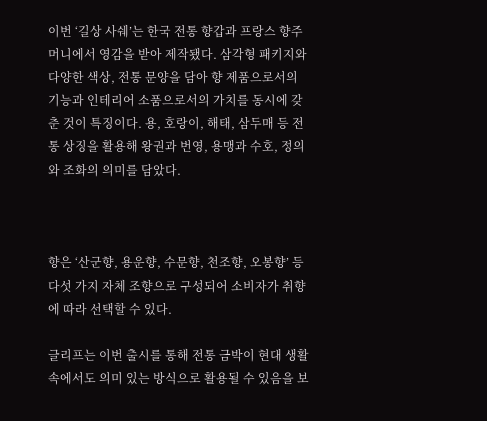이번 ‘길상 사쉐’는 한국 전통 향갑과 프랑스 향주머니에서 영감을 받아 제작됐다. 삼각형 패키지와 다양한 색상, 전통 문양을 담아 향 제품으로서의 기능과 인테리어 소품으로서의 가치를 동시에 갖춘 것이 특징이다. 용, 호랑이, 해태, 삼두매 등 전통 상징을 활용해 왕권과 번영, 용맹과 수호, 정의와 조화의 의미를 담았다.



향은 ‘산군향, 용운향, 수문향, 천조향, 오봉향’ 등 다섯 가지 자체 조향으로 구성되어 소비자가 취향에 따라 선택할 수 있다.

글리프는 이번 출시를 통해 전통 금박이 현대 생활 속에서도 의미 있는 방식으로 활용될 수 있음을 보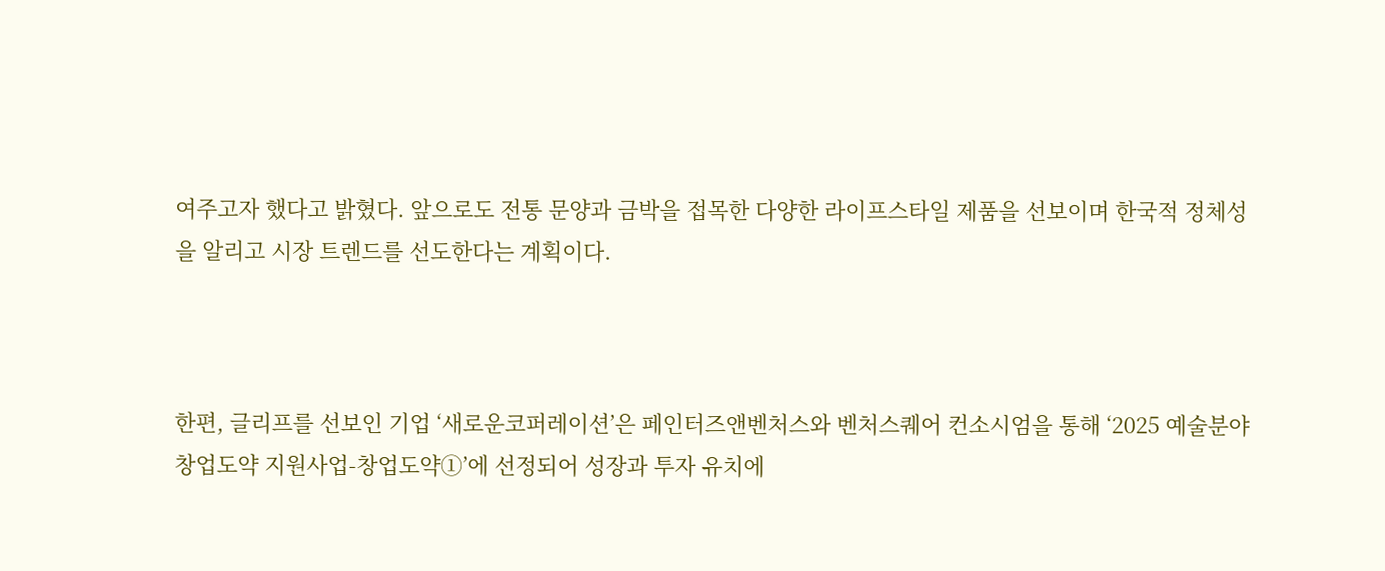여주고자 했다고 밝혔다. 앞으로도 전통 문양과 금박을 접목한 다양한 라이프스타일 제품을 선보이며 한국적 정체성을 알리고 시장 트렌드를 선도한다는 계획이다.



한편, 글리프를 선보인 기업 ‘새로운코퍼레이션’은 페인터즈앤벤처스와 벤처스퀘어 컨소시엄을 통해 ‘2025 예술분야 창업도약 지원사업-창업도약①’에 선정되어 성장과 투자 유치에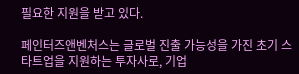필요한 지원을 받고 있다.

페인터즈앤벤처스는 글로벌 진출 가능성을 가진 초기 스타트업을 지원하는 투자사로, 기업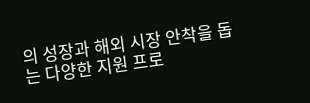의 성장과 해외 시장 안착을 돕는 다양한 지원 프로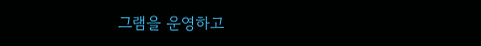그램을 운영하고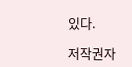있다.

저작권자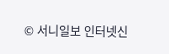© 서니일보 인터넷신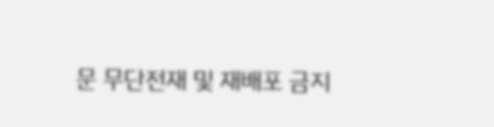문 무단전재 및 재배포 금지